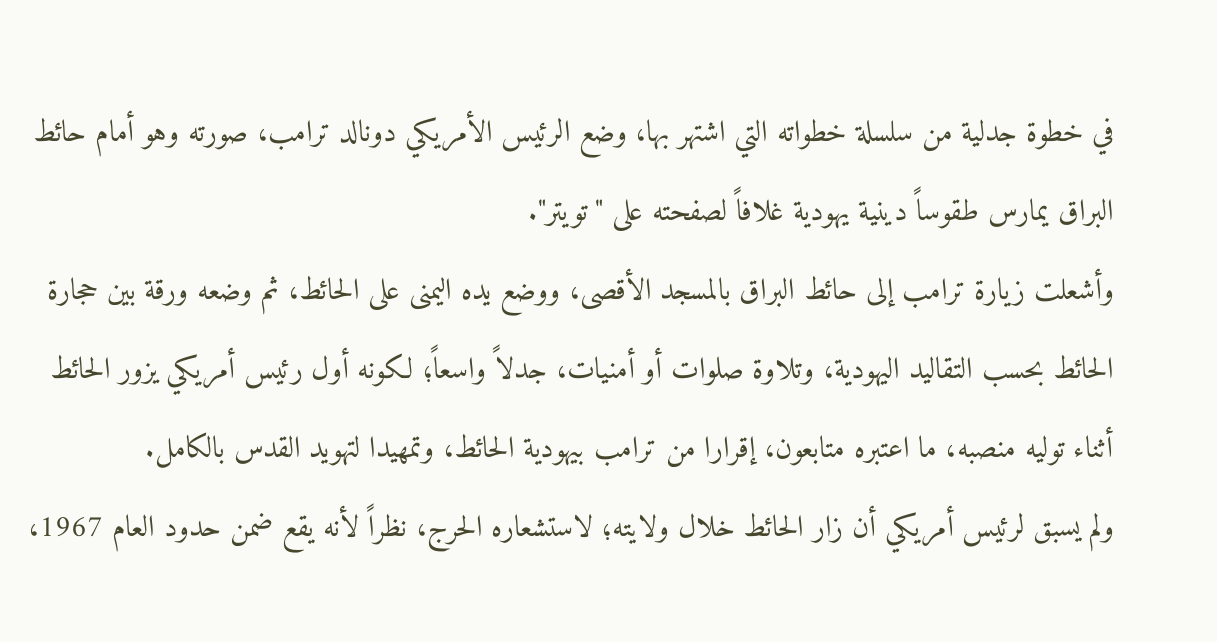في خطوة جدلية من سلسلة خطواته التي اشتهر بها، وضع الرئيس الأمريكي دونالد ترامب، صورته وهو أمام حائط البراق يمارس طقوساً دينية يهودية غلافاً لصفحته على "تويتر".
وأشعلت زيارة ترامب إلى حائط البراق بالمسجد الأقصى، ووضع يده اليمنى على الحائط، ثم وضعه ورقة بين حجارة الحائط بحسب التقاليد اليهودية، وتلاوة صلوات أو أمنيات، جدلاً واسعاً؛ لكونه أول رئيس أمريكي يزور الحائط أثناء توليه منصبه، ما اعتبره متابعون، إقرارا من ترامب بيهودية الحائط، وتمهيدا لتهويد القدس بالكامل.
ولم يسبق لرئيس أمريكي أن زار الحائط خلال ولايته؛ لاستشعاره الحرج، نظراً لأنه يقع ضمن حدود العام 1967،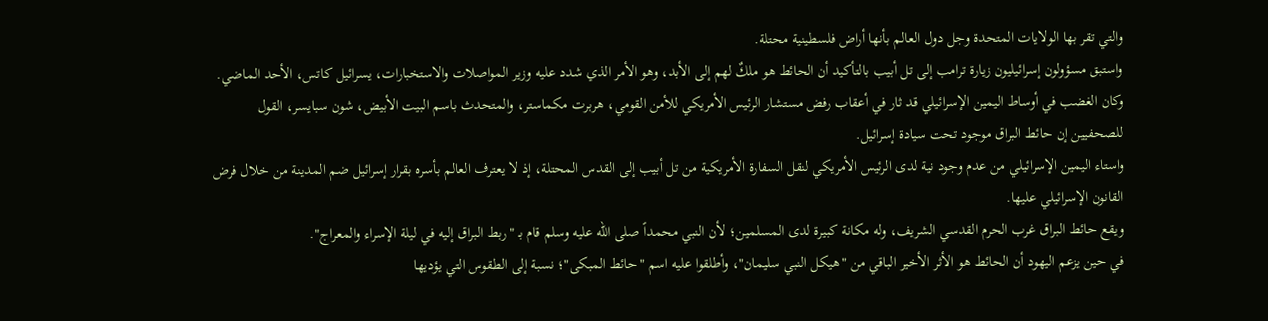والتي تقر بها الولايات المتحدة وجل دول العالم بأنها أراض فلسطينية محتلة.
واستبق مسؤولون إسرائيليون زيارة ترامب إلى تل أبيب بالتأكيد أن الحائط هو ملكٌ لهم إلى الأبد، وهو الأمر الذي شدد عليه وزير المواصلات والاستخبارات، يسرائيل كاتس، الأحد الماضي.
وكان الغضب في أوساط اليمين الإسرائيلي قد ثار في أعقاب رفض مستشار الرئيس الأمريكي للأمن القومي، هربرت مكماستر، والمتحدث باسم البيت الأبيض، شون سبايسر، القول للصحفيين إن حائط البراق موجود تحت سيادة إسرائيل.
واستاء اليمين الإسرائيلي من عدم وجود نية لدى الرئيس الأمريكي لنقل السفارة الأمريكية من تل أبيب إلى القدس المحتلة، إذ لا يعترف العالم بأسره بقرار إسرائيل ضم المدينة من خلال فرض القانون الإسرائيلي عليها.
ويقع حائط البراق غرب الحرم القدسي الشريف، وله مكانة كبيرة لدى المسلمين؛ لأن النبي محمداً صلى الله عليه وسلم قام بـ "ربط البراق إليه في ليلة الإسراء والمعراج".
في حين يزعم اليهود أن الحائط هو الأثر الأخير الباقي من "هيكل النبي سليمان"، وأطلقوا عليه اسم "حائط المبكى"؛ نسبة إلى الطقوس التي يؤديها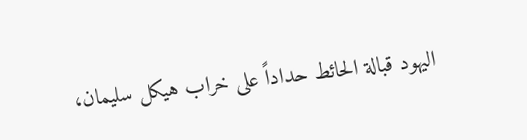اليهود قبالة الحائط حداداً على خراب هيكل سليمان،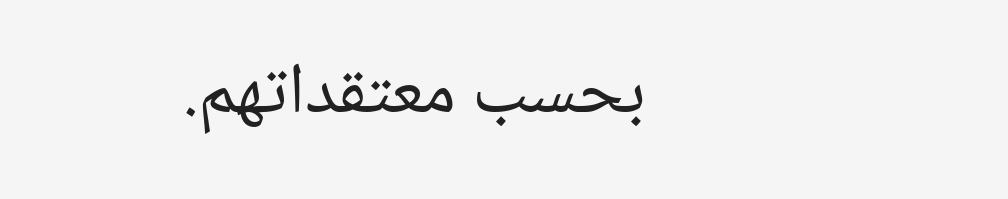بحسب معتقداتهم.